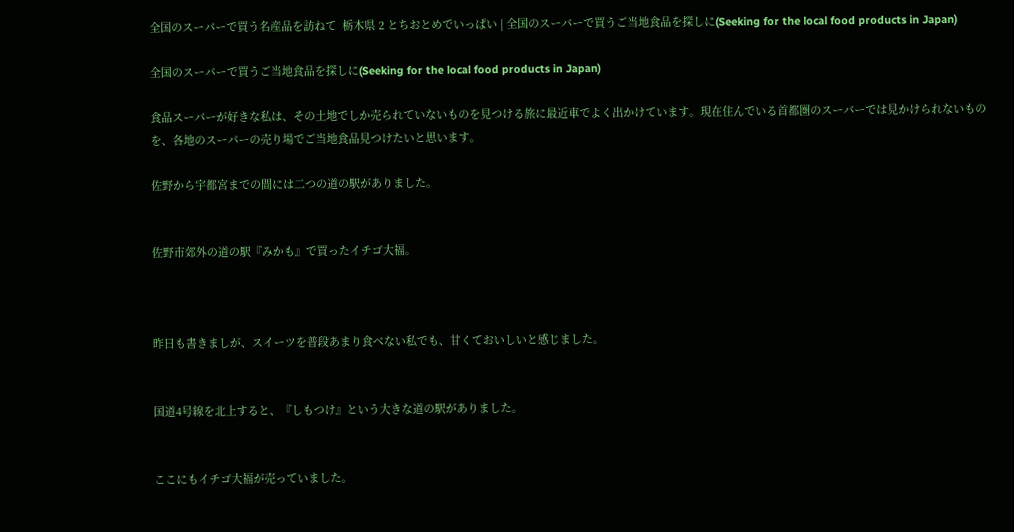全国のスーパーで買う名産品を訪ねて  栃木県 2 とちおとめでいっぱい | 全国のスーパーで買うご当地食品を探しに(Seeking for the local food products in Japan)

全国のスーパーで買うご当地食品を探しに(Seeking for the local food products in Japan)

食品スーパーが好きな私は、その土地でしか売られていないものを見つける旅に最近車でよく出かけています。現在住んでいる首都圏のスーパーでは見かけられないものを、各地のスーパーの売り場でご当地食品見つけたいと思います。

佐野から宇都宮までの間には二つの道の駅がありました。


佐野市郊外の道の駅『みかも』で買ったイチゴ大福。



昨日も書きましが、スイーツを普段あまり食べない私でも、甘くておいしいと感じました。


国道4号線を北上すると、『しもつけ』という大きな道の駅がありました。


ここにもイチゴ大福が売っていました。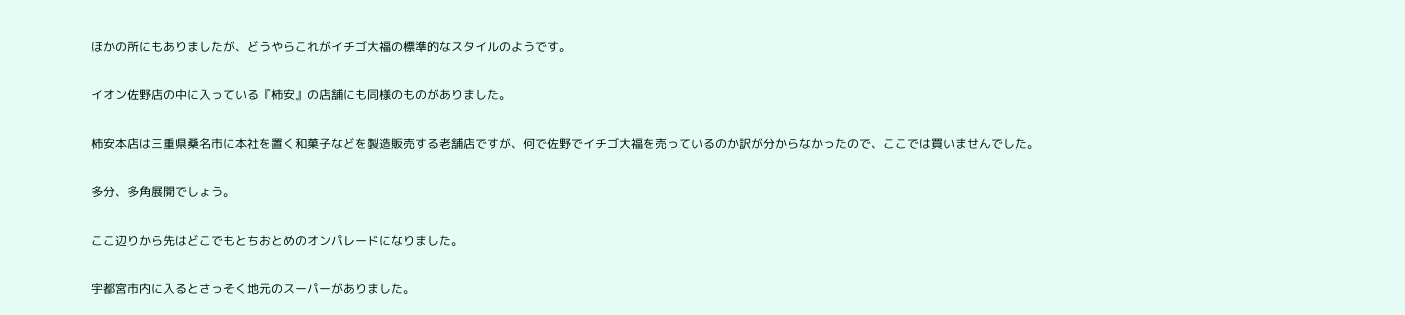ほかの所にもありましたが、どうやらこれがイチゴ大福の標準的なスタイルのようです。


イオン佐野店の中に入っている『柿安』の店舗にも同様のものがありました。


柿安本店は三重県桑名市に本社を置く和菓子などを製造販売する老舗店ですが、何で佐野でイチゴ大福を売っているのか訳が分からなかったので、ここでは買いませんでした。


多分、多角展開でしょう。


ここ辺りから先はどこでもとちおとめのオンパレードになりました。


宇都宮市内に入るとさっそく地元のスーパーがありました。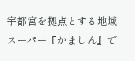宇都宮を拠点とする地域スーパー『かましん』で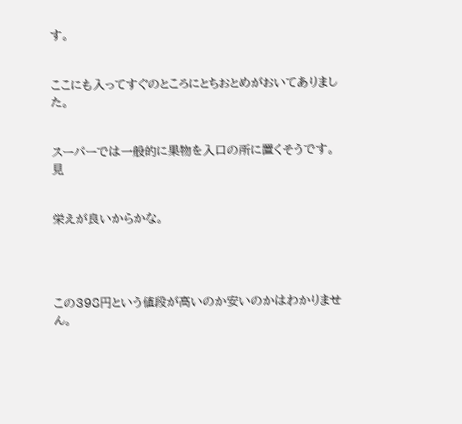す。


ここにも入ってすぐのところにとちおとめがおいてありました。


スーパーでは一般的に果物を入口の所に置くそうです。見


栄えが良いからかな。




この398円という値段が高いのか安いのかはわかりません。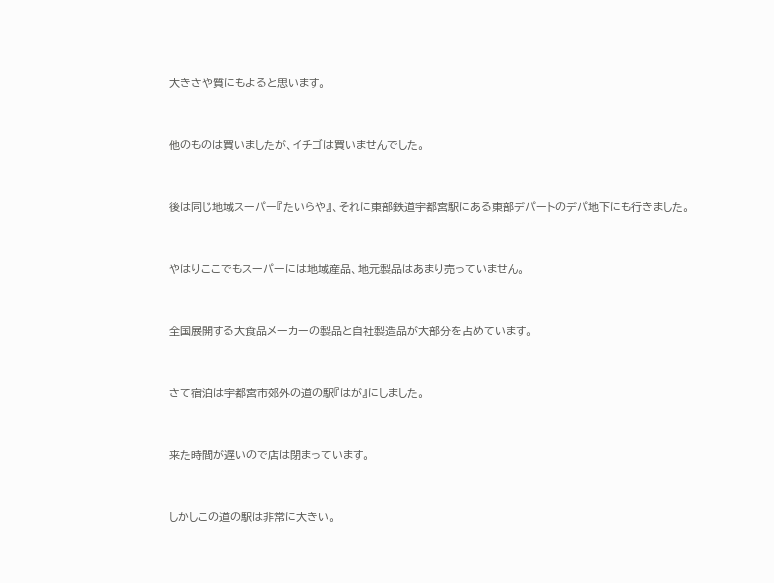大きさや質にもよると思います。


他のものは買いましたが、イチゴは買いませんでした。


後は同じ地域スーパー『たいらや』、それに東部鉄道宇都宮駅にある東部デパートのデパ地下にも行きました。


やはりここでもスーパーには地域産品、地元製品はあまり売っていません。


全国展開する大食品メーカーの製品と自社製造品が大部分を占めています。


さて宿泊は宇都宮市郊外の道の駅『はが』にしました。


来た時間が遅いので店は閉まっています。


しかしこの道の駅は非常に大きい。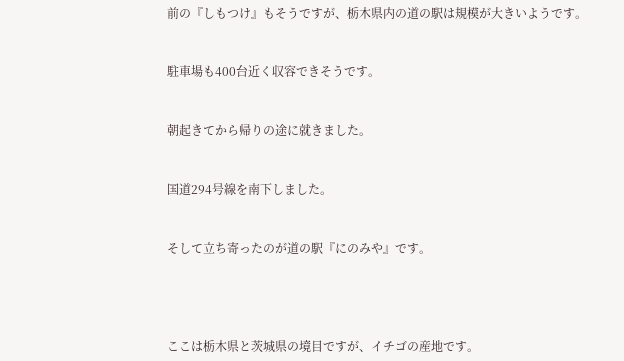前の『しもつけ』もそうですが、栃木県内の道の駅は規模が大きいようです。


駐車場も400台近く収容できそうです。


朝起きてから帰りの途に就きました。


国道294号線を南下しました。


そして立ち寄ったのが道の駅『にのみや』です。




ここは栃木県と茨城県の境目ですが、イチゴの産地です。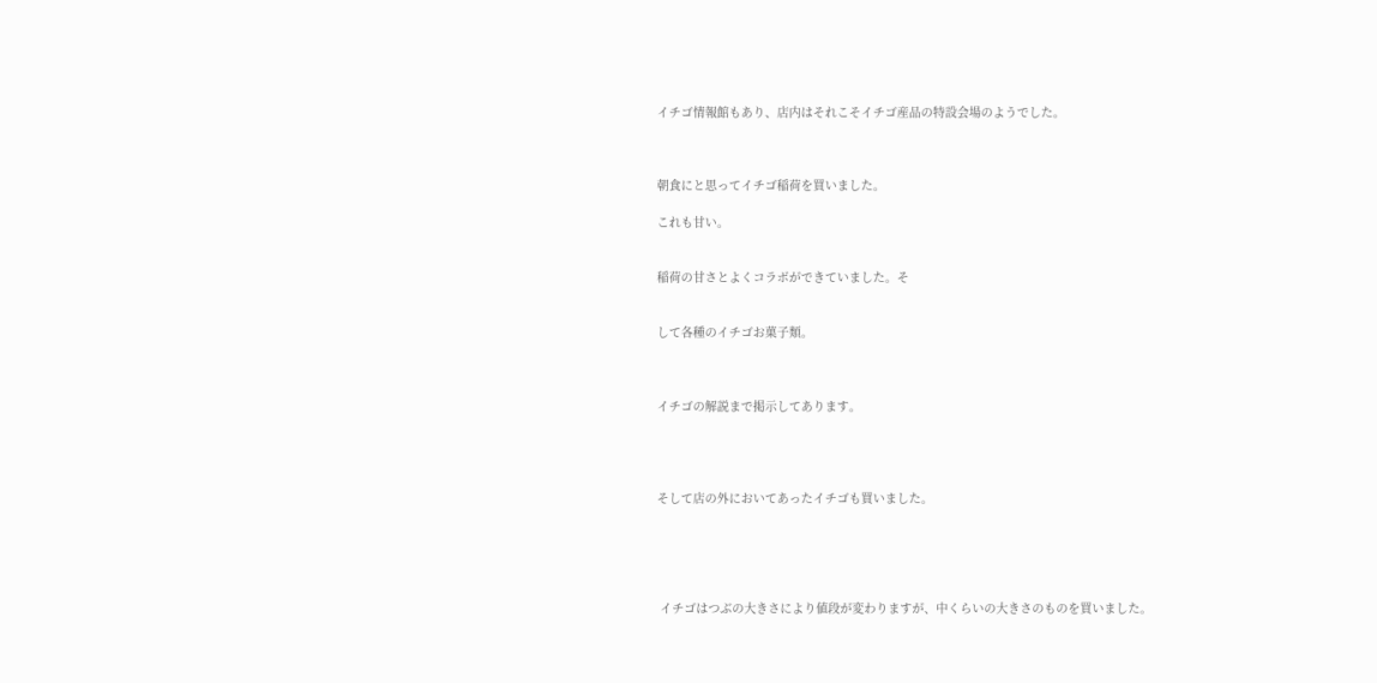イチゴ情報館もあり、店内はそれこそイチゴ産品の特設会場のようでした。



朝食にと思ってイチゴ稲荷を買いました。

これも甘い。


稲荷の甘さとよくコラボができていました。そ


して各種のイチゴお菓子類。



イチゴの解説まで掲示してあります。




そして店の外においてあったイチゴも買いました。





 イチゴはつぶの大きさにより値段が変わりますが、中くらいの大きさのものを買いました。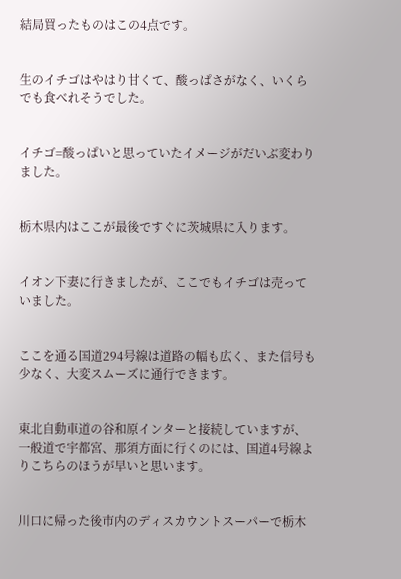結局買ったものはこの4点です。


生のイチゴはやはり甘くて、酸っぱさがなく、いくらでも食べれそうでした。


イチゴ=酸っぱいと思っていたイメージがだいぶ変わりました。


栃木県内はここが最後ですぐに茨城県に入ります。


イオン下妻に行きましたが、ここでもイチゴは売っていました。


ここを通る国道294号線は道路の幅も広く、また信号も少なく、大変スムーズに通行できます。


東北自動車道の谷和原インターと接続していますが、一般道で宇都宮、那須方面に行くのには、国道4号線よりこちらのほうが早いと思います。


川口に帰った後市内のディスカウントスーパーで栃木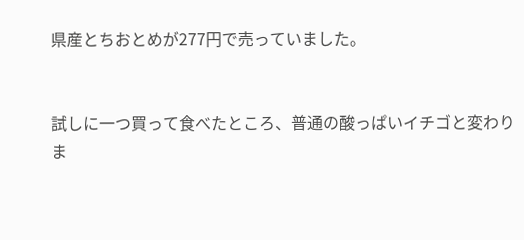県産とちおとめが277円で売っていました。


試しに一つ買って食べたところ、普通の酸っぱいイチゴと変わりま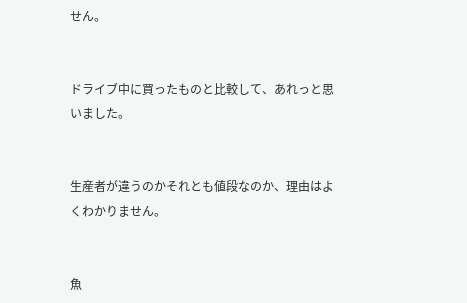せん。


ドライブ中に買ったものと比較して、あれっと思いました。


生産者が違うのかそれとも値段なのか、理由はよくわかりません。


魚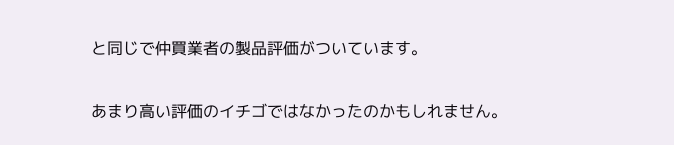と同じで仲買業者の製品評価がついています。


あまり高い評価のイチゴではなかったのかもしれません。